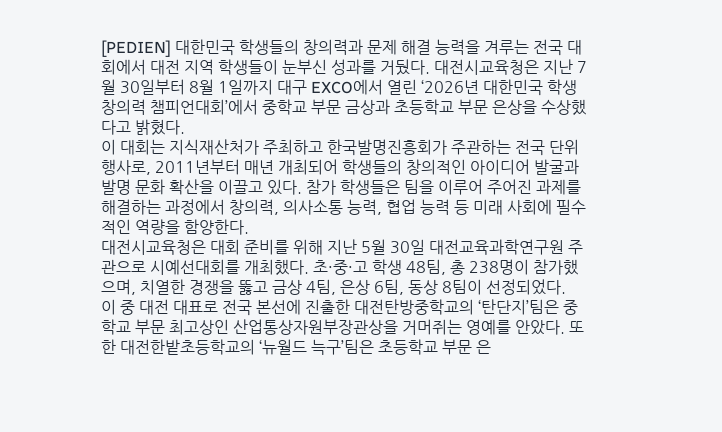[PEDIEN] 대한민국 학생들의 창의력과 문제 해결 능력을 겨루는 전국 대회에서 대전 지역 학생들이 눈부신 성과를 거뒀다. 대전시교육청은 지난 7월 30일부터 8월 1일까지 대구 EXCO에서 열린 ‘2026년 대한민국 학생창의력 챔피언대회’에서 중학교 부문 금상과 초등학교 부문 은상을 수상했다고 밝혔다.
이 대회는 지식재산처가 주최하고 한국발명진흥회가 주관하는 전국 단위 행사로, 2011년부터 매년 개최되어 학생들의 창의적인 아이디어 발굴과 발명 문화 확산을 이끌고 있다. 참가 학생들은 팀을 이루어 주어진 과제를 해결하는 과정에서 창의력, 의사소통 능력, 협업 능력 등 미래 사회에 필수적인 역량을 함양한다.
대전시교육청은 대회 준비를 위해 지난 5월 30일 대전교육과학연구원 주관으로 시예선대회를 개최했다. 초·중·고 학생 48팀, 총 238명이 참가했으며, 치열한 경쟁을 뚫고 금상 4팀, 은상 6팀, 동상 8팀이 선정되었다.
이 중 대전 대표로 전국 본선에 진출한 대전탄방중학교의 ‘탄단지’팀은 중학교 부문 최고상인 산업통상자원부장관상을 거머쥐는 영예를 안았다. 또한 대전한밭초등학교의 ‘뉴월드 늑구’팀은 초등학교 부문 은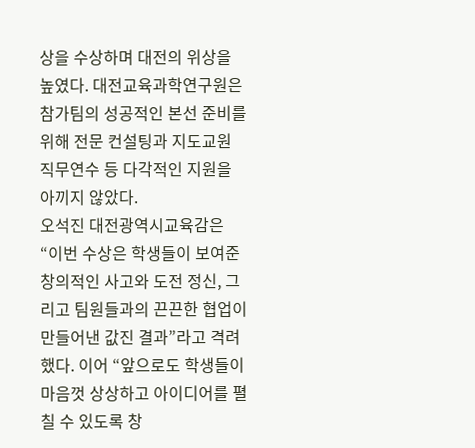상을 수상하며 대전의 위상을 높였다. 대전교육과학연구원은 참가팀의 성공적인 본선 준비를 위해 전문 컨설팅과 지도교원 직무연수 등 다각적인 지원을 아끼지 않았다.
오석진 대전광역시교육감은 “이번 수상은 학생들이 보여준 창의적인 사고와 도전 정신, 그리고 팀원들과의 끈끈한 협업이 만들어낸 값진 결과”라고 격려했다. 이어 “앞으로도 학생들이 마음껏 상상하고 아이디어를 펼칠 수 있도록 창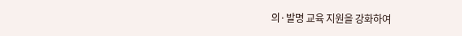의·발명 교육 지원을 강화하여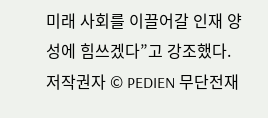미래 사회를 이끌어갈 인재 양성에 힘쓰겠다”고 강조했다.
저작권자 © PEDIEN 무단전재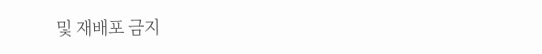및 재배포 금지